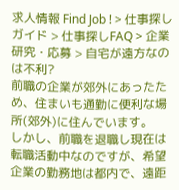求人情報 Find Job ! > 仕事探しガイド > 仕事探しFAQ > 企業研究・応募 > 自宅が遠方なのは不利?
前職の企業が郊外にあったため、住まいも通勤に便利な場所(郊外)に住んでいます。
しかし、前職を退職し現在は転職活動中なのですが、希望企業の勤務地は都内で、遠距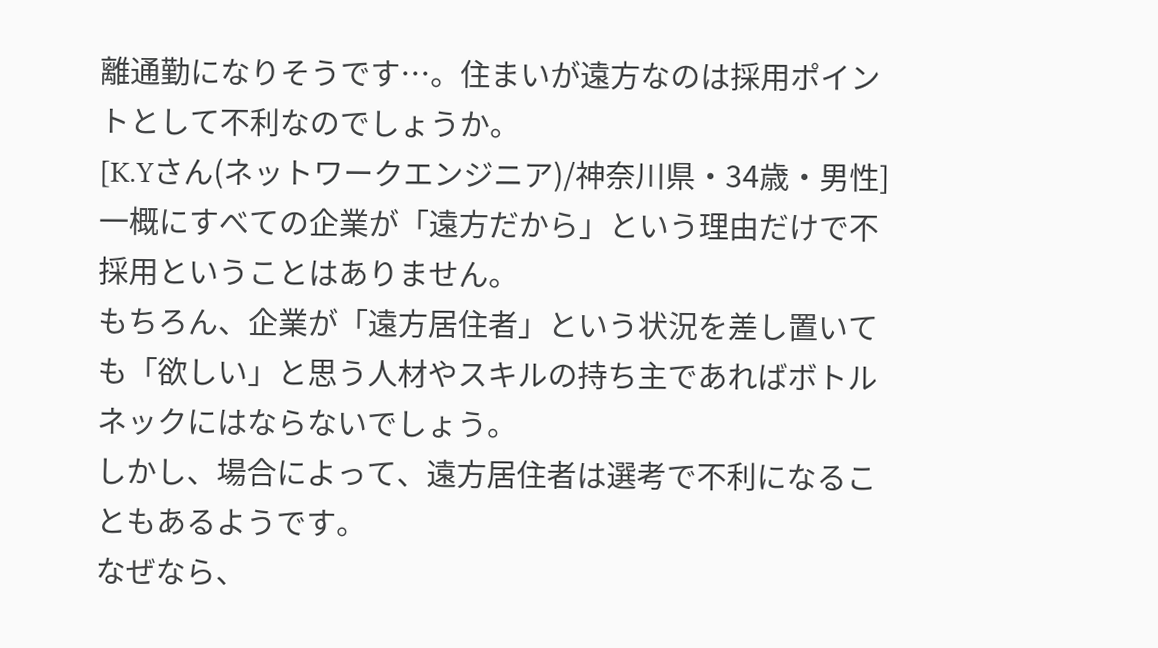離通勤になりそうです…。住まいが遠方なのは採用ポイントとして不利なのでしょうか。
[K.Yさん(ネットワークエンジニア)/神奈川県・34歳・男性]
一概にすべての企業が「遠方だから」という理由だけで不採用ということはありません。
もちろん、企業が「遠方居住者」という状況を差し置いても「欲しい」と思う人材やスキルの持ち主であればボトルネックにはならないでしょう。
しかし、場合によって、遠方居住者は選考で不利になることもあるようです。
なぜなら、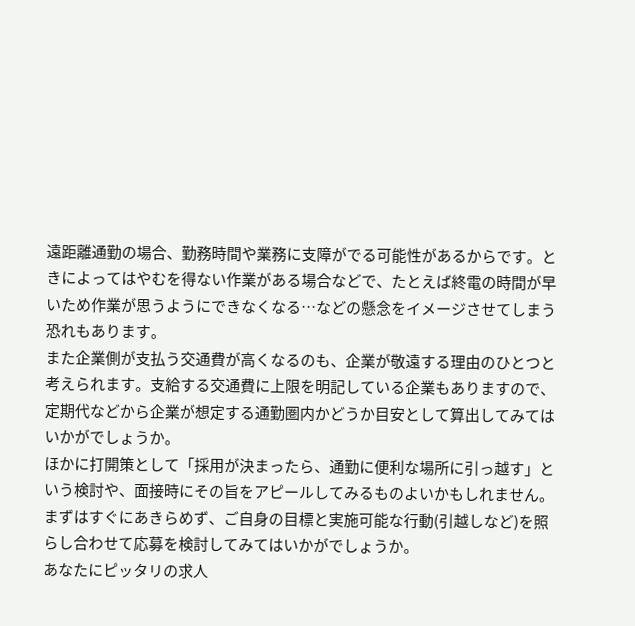遠距離通勤の場合、勤務時間や業務に支障がでる可能性があるからです。ときによってはやむを得ない作業がある場合などで、たとえば終電の時間が早いため作業が思うようにできなくなる…などの懸念をイメージさせてしまう恐れもあります。
また企業側が支払う交通費が高くなるのも、企業が敬遠する理由のひとつと考えられます。支給する交通費に上限を明記している企業もありますので、定期代などから企業が想定する通勤圏内かどうか目安として算出してみてはいかがでしょうか。
ほかに打開策として「採用が決まったら、通勤に便利な場所に引っ越す」という検討や、面接時にその旨をアピールしてみるものよいかもしれません。
まずはすぐにあきらめず、ご自身の目標と実施可能な行動(引越しなど)を照らし合わせて応募を検討してみてはいかがでしょうか。
あなたにピッタリの求人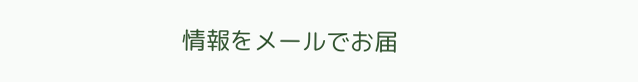情報をメールでお届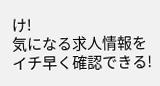け!
気になる求人情報をイチ早く確認できる!